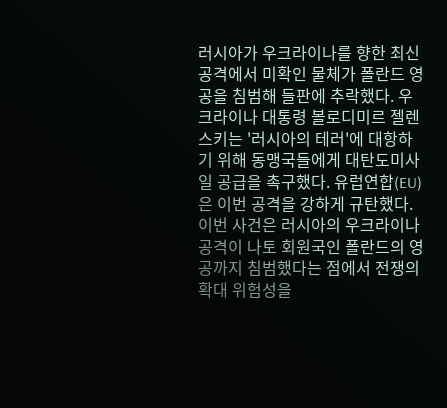러시아가 우크라이나를 향한 최신 공격에서 미확인 물체가 폴란드 영공을 침범해 들판에 추락했다. 우크라이나 대통령 볼로디미르 젤렌스키는 '러시아의 테러'에 대항하기 위해 동맹국들에게 대탄도미사일 공급을 촉구했다. 유럽연합(EU)은 이번 공격을 강하게 규탄했다.
이번 사건은 러시아의 우크라이나 공격이 나토 회원국인 폴란드의 영공까지 침범했다는 점에서 전쟁의 확대 위험성을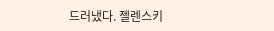드러냈다. 젤렌스키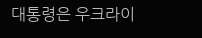대통령은 우크라이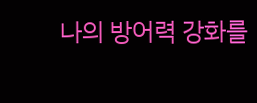나의 방어력 강화를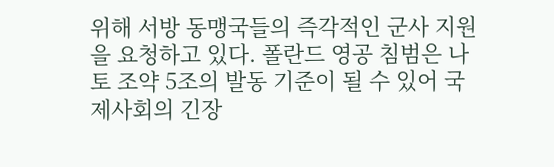위해 서방 동맹국들의 즉각적인 군사 지원을 요청하고 있다. 폴란드 영공 침범은 나토 조약 5조의 발동 기준이 될 수 있어 국제사회의 긴장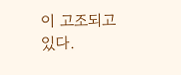이 고조되고 있다.